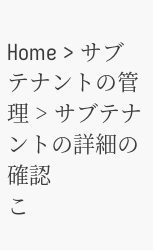Home > サブテナントの管理 > サブテナントの詳細の確認
こ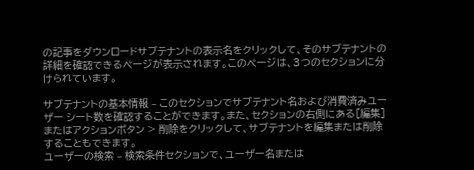の記事をダウンロードサブテナントの表示名をクリックして、そのサブテナントの詳細を確認できるページが表示されます。このページは、3つのセクションに分けられています。

サブテナントの基本情報 – このセクションでサブテナント名および消費済みユーザー シート数を確認することができます。また、セクションの右側にある[編集]またはアクションボタン > 削除をクリックして、サブテナントを編集または削除することもできます。
ユーザーの検索 – 検索条件セクションで、ユーザー名または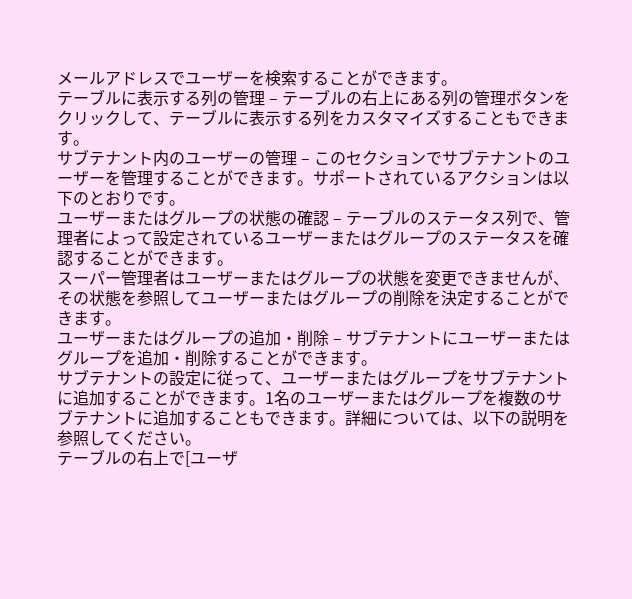メールアドレスでユーザーを検索することができます。
テーブルに表示する列の管理 – テーブルの右上にある列の管理ボタンをクリックして、テーブルに表示する列をカスタマイズすることもできます。
サブテナント内のユーザーの管理 – このセクションでサブテナントのユーザーを管理することができます。サポートされているアクションは以下のとおりです。
ユーザーまたはグループの状態の確認 – テーブルのステータス列で、管理者によって設定されているユーザーまたはグループのステータスを確認することができます。
スーパー管理者はユーザーまたはグループの状態を変更できませんが、その状態を参照してユーザーまたはグループの削除を決定することができます。
ユーザーまたはグループの追加・削除 – サブテナントにユーザーまたはグループを追加・削除することができます。
サブテナントの設定に従って、ユーザーまたはグループをサブテナントに追加することができます。1名のユーザーまたはグループを複数のサブテナントに追加することもできます。詳細については、以下の説明を参照してください。
テーブルの右上で[ユーザ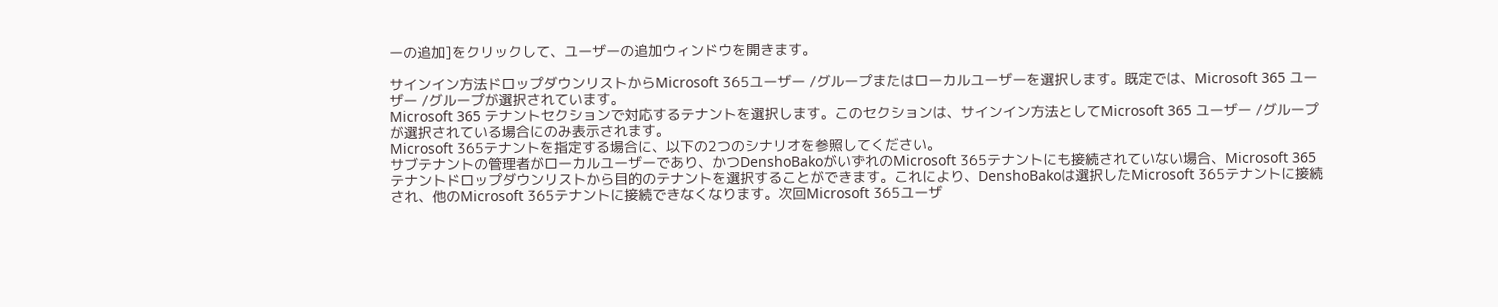ーの追加]をクリックして、ユーザーの追加ウィンドウを開きます。

サインイン方法ドロップダウンリストからMicrosoft 365ユーザー /グループまたはローカルユーザーを選択します。既定では、Microsoft 365 ユーザー /グループが選択されています。
Microsoft 365 テナントセクションで対応するテナントを選択します。このセクションは、サインイン方法としてMicrosoft 365 ユーザー /グループが選択されている場合にのみ表示されます。
Microsoft 365テナントを指定する場合に、以下の2つのシナリオを参照してください。
サブテナントの管理者がローカルユーザーであり、かつDenshoBakoがいずれのMicrosoft 365テナントにも接続されていない場合、Microsoft 365 テナントドロップダウンリストから目的のテナントを選択することができます。これにより、DenshoBakoは選択したMicrosoft 365テナントに接続され、他のMicrosoft 365テナントに接続できなくなります。次回Microsoft 365ユーザ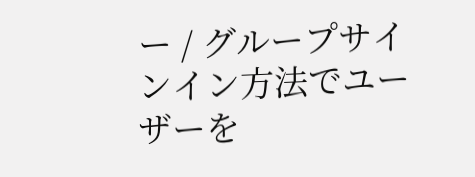ー / グループサインイン方法でユーザーを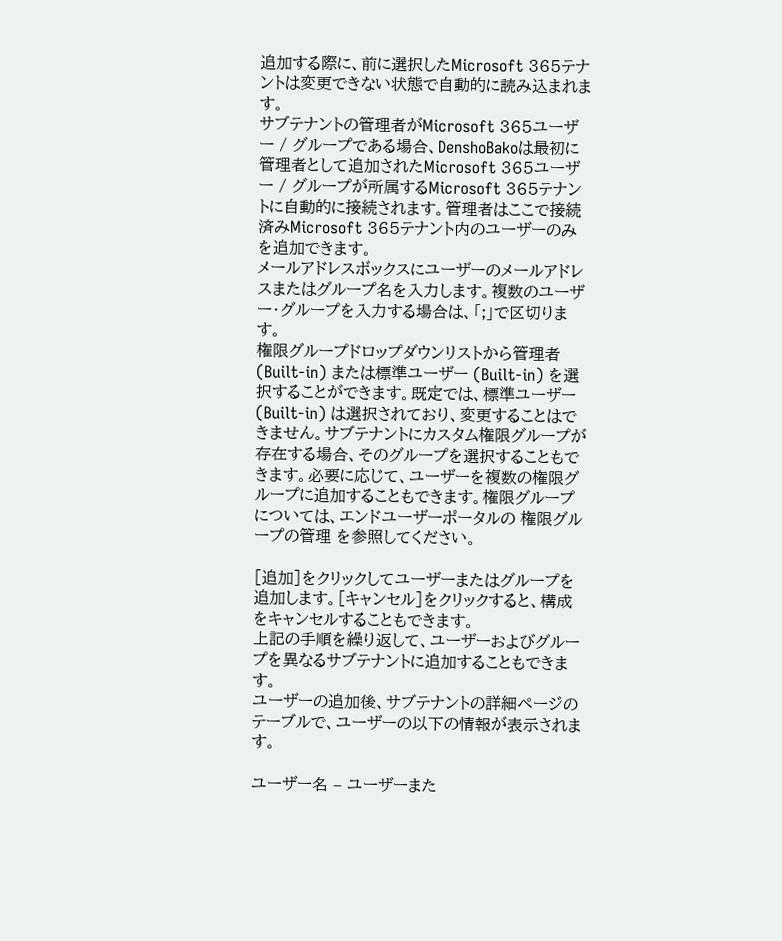追加する際に、前に選択したMicrosoft 365テナントは変更できない状態で自動的に読み込まれます。
サブテナントの管理者がMicrosoft 365ユーザー / グループである場合、DenshoBakoは最初に管理者として追加されたMicrosoft 365ユーザー / グループが所属するMicrosoft 365テナントに自動的に接続されます。管理者はここで接続済みMicrosoft 365テナント内のユーザーのみを追加できます。
メールアドレスボックスにユーザーのメールアドレスまたはグループ名を入力します。複数のユーザー・グループを入力する場合は、「;」で区切ります。
権限グループドロップダウンリストから管理者 (Built-in) または標準ユーザー (Built-in) を選択することができます。既定では、標準ユーザー (Built-in) は選択されており、変更することはできません。サブテナントにカスタム権限グループが存在する場合、そのグループを選択することもできます。必要に応じて、ユーザーを複数の権限グループに追加することもできます。権限グループについては、エンドユーザーポータルの 権限グループの管理 を参照してください。

[追加]をクリックしてユーザーまたはグループを追加します。[キャンセル]をクリックすると、構成をキャンセルすることもできます。
上記の手順を繰り返して、ユーザーおよびグループを異なるサブテナントに追加することもできます。
ユーザーの追加後、サブテナントの詳細ページのテーブルで、ユーザーの以下の情報が表示されます。

ユーザー名 – ユーザーまた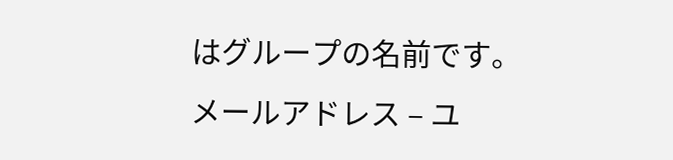はグループの名前です。
メールアドレス – ユ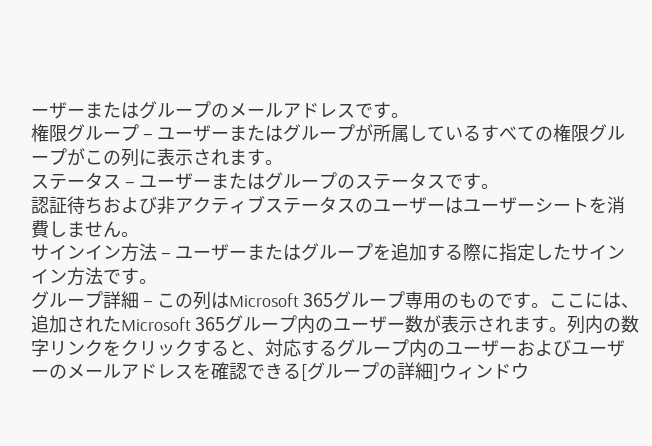ーザーまたはグループのメールアドレスです。
権限グループ – ユーザーまたはグループが所属しているすべての権限グループがこの列に表示されます。
ステータス – ユーザーまたはグループのステータスです。
認証待ちおよび非アクティブステータスのユーザーはユーザーシートを消費しません。
サインイン方法 – ユーザーまたはグループを追加する際に指定したサインイン方法です。
グループ詳細 – この列はMicrosoft 365グループ専用のものです。ここには、追加されたMicrosoft 365グループ内のユーザー数が表示されます。列内の数字リンクをクリックすると、対応するグループ内のユーザーおよびユーザーのメールアドレスを確認できる[グループの詳細]ウィンドウ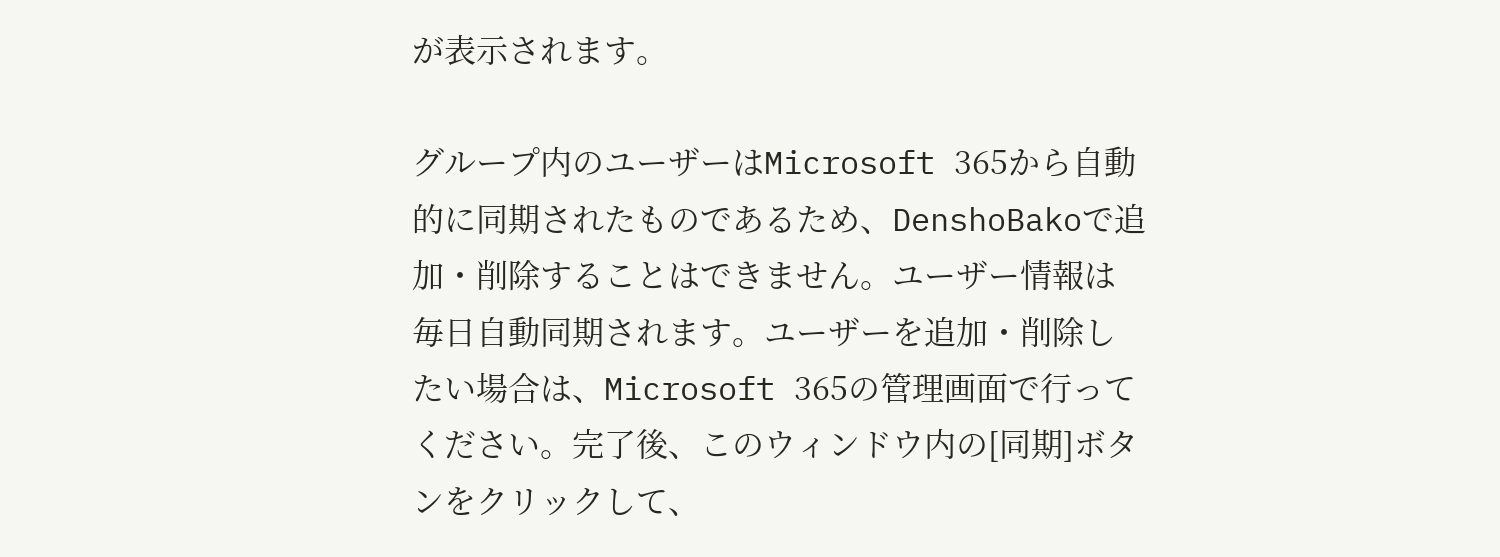が表示されます。

グループ内のユーザーはMicrosoft 365から自動的に同期されたものであるため、DenshoBakoで追加・削除することはできません。ユーザー情報は毎日自動同期されます。ユーザーを追加・削除したい場合は、Microsoft 365の管理画面で行ってください。完了後、このウィンドウ内の[同期]ボタンをクリックして、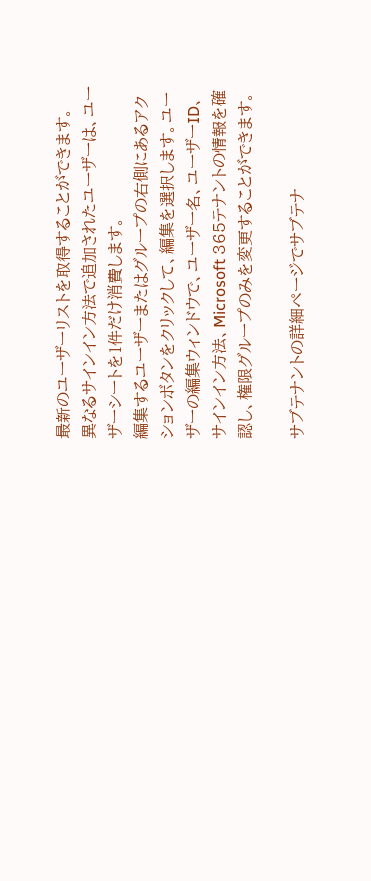最新のユーザーリストを取得することができます。
異なるサインイン方法で追加されたユーザーは、ユーザーシートを1件だけ消費します。
編集するユーザーまたはグループの右側にあるアクションボタンをクリックして、編集を選択します。ユーザーの編集ウィンドウで、ユーザー名、ユーザーID、サインイン方法、Microsoft 365テナントの情報を確認し、権限グループのみを変更することができます。

サブテナントの詳細ページでサブテナ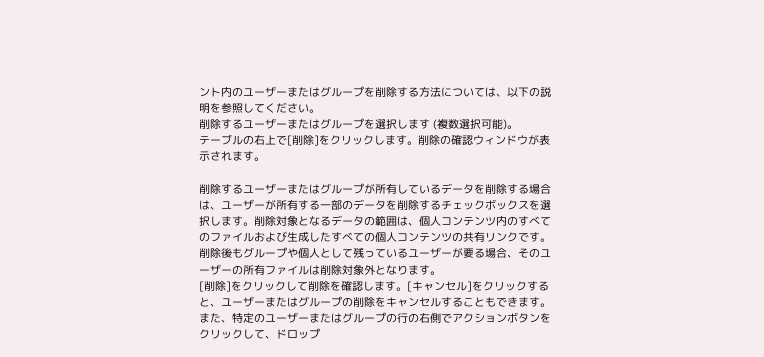ント内のユーザーまたはグループを削除する方法については、以下の説明を参照してください。
削除するユーザーまたはグループを選択します (複数選択可能)。
テーブルの右上で[削除]をクリックします。削除の確認ウィンドウが表示されます。

削除するユーザーまたはグループが所有しているデータを削除する場合は、ユーザーが所有する一部のデータを削除するチェックボックスを選択します。削除対象となるデータの範囲は、個人コンテンツ内のすべてのファイルおよび生成したすべての個人コンテンツの共有リンクです。削除後もグループや個人として残っているユーザーが要る場合、そのユーザーの所有ファイルは削除対象外となります。
[削除]をクリックして削除を確認します。[キャンセル]をクリックすると、ユーザーまたはグループの削除をキャンセルすることもできます。
また、特定のユーザーまたはグループの行の右側でアクションボタンをクリックして、ドロップ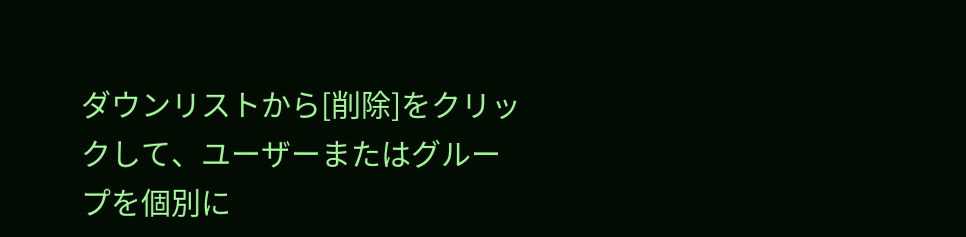ダウンリストから[削除]をクリックして、ユーザーまたはグループを個別に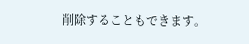削除することもできます。